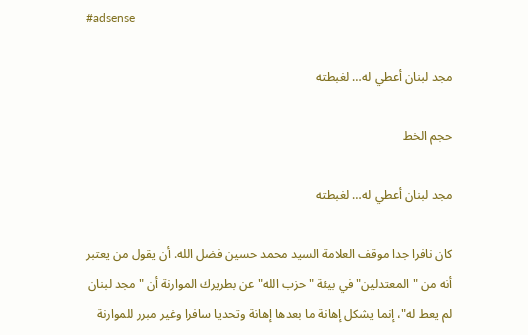#adsense

مجد لبنان أعطي له… لغبطته

حجم الخط

مجد لبنان أعطي له… لغبطته

كان نافرا جدا موقف العلامة السيد محمد حسين فضل الله. أن يقول من يعتبر أنه من "المعتدلين" في بيئة "حزب الله" عن بطريرك الموارنة أن "مجد لبنان لم يعط له"، إنما يشكل إهانة ما بعدها إهانة وتحديا سافرا وغير مبرر للموارنة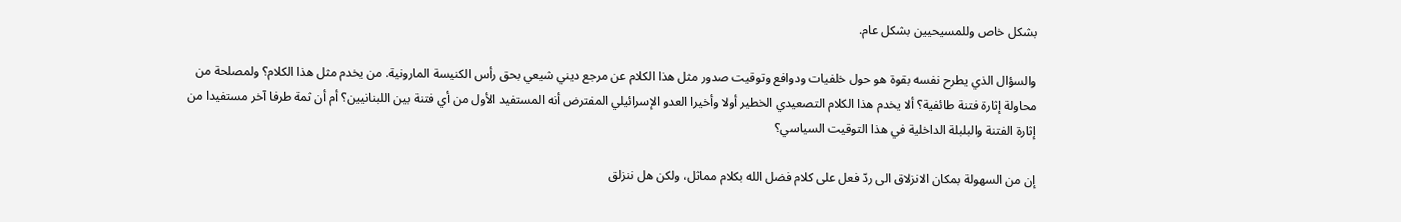بشكل خاص وللمسيحيين بشكل عام.

والسؤال الذي يطرح نفسه بقوة هو حول خلفيات ودوافع وتوقيت صدور مثل هذا الكلام عن مرجع ديني شيعي بحق رأس الكنيسة المارونية. من يخدم مثل هذا الكلام؟ ولمصلحة من محاولة إثارة فتنة طائفية؟ ألا يخدم هذا الكلام التصعيدي الخطير أولا وأخيرا العدو الإسرائيلي المفترض أنه المستفيد الأول من أي فتنة بين اللبنانيين؟ أم أن ثمة طرفا آخر مستفيدا من إثارة الفتنة والبلبلة الداخلية في هذا التوقيت السياسي؟

إن من السهولة بمكان الانزلاق الى ردّ فعل على كلام فضل الله بكلام مماثل، ولكن هل ننزلق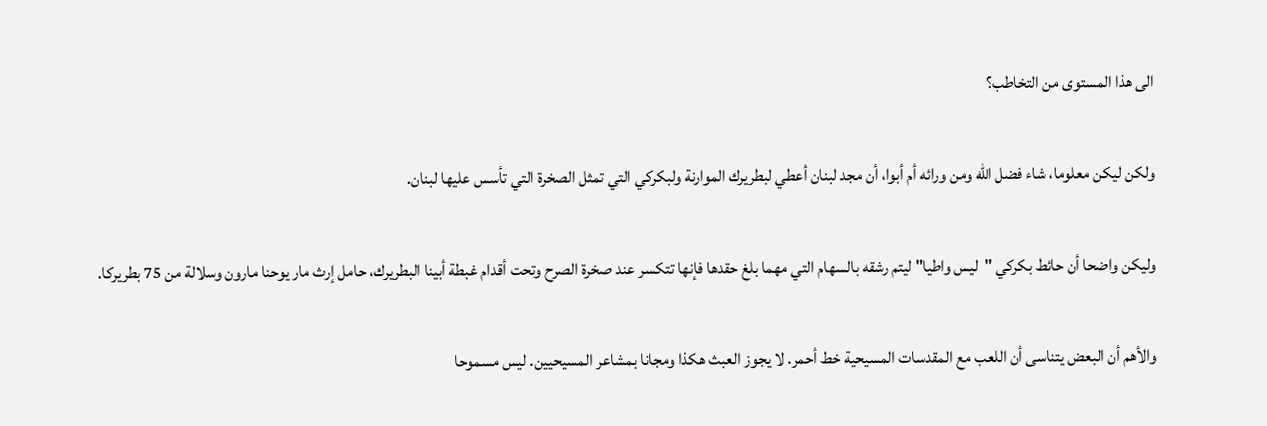الى هذا المستوى من التخاطب؟

ولكن ليكن معلوما، شاء فضل الله ومن ورائه أم أبوا، أن مجد لبنان أعطي لبطريرك الموارنة ولبكركي التي تمثل الصخرة التي تأسس عليها لبنان.

وليكن واضحا أن حائط بكركي "ليس واطيا" ليتم رشقه بالسهام التي مهما بلغ حقدها فإنها تتكسر عند صخرة الصرح وتحت أقدام غبطة أبينا البطريرك، حامل إرث مار يوحنا مارون وسلالة من 75 بطريركا.

والأهم أن البعض يتناسى أن اللعب مع المقدسات المسيحية خط أحمر. لا يجوز العبث هكذا ومجانا بمشاعر المسيحيين. ليس مسموحا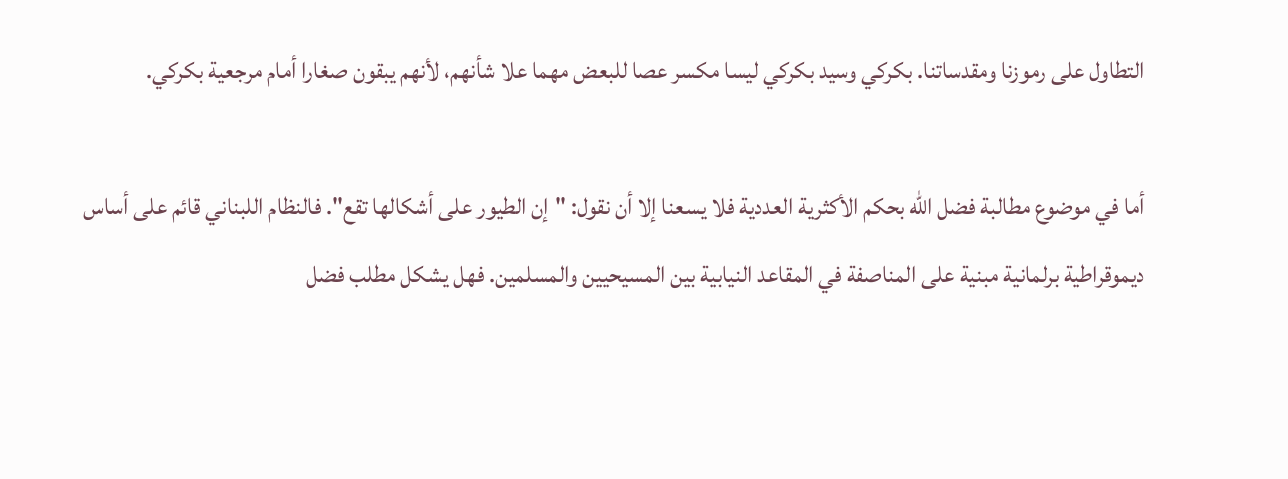التطاول على رموزنا ومقدساتنا. بكركي وسيد بكركي ليسا مكسر عصا للبعض مهما علا شأنهم، لأنهم يبقون صغارا أمام مرجعية بكركي.

أما في موضوع مطالبة فضل الله بحكم الأكثرية العددية فلا يسعنا إلا أن نقول: "إن الطيور على أشكالها تقع". فالنظام اللبناني قائم على أساس ديموقراطية برلمانية مبنية على المناصفة في المقاعد النيابية بين المسيحيين والمسلمين. فهل يشكل مطلب فضل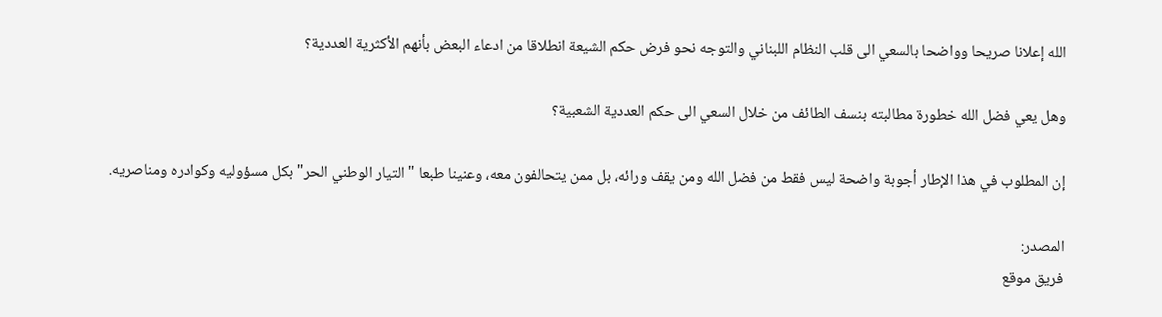الله إعلانا صريحا وواضحا بالسعي الى قلب النظام اللبناني والتوجه نحو فرض حكم الشيعة انطلاقا من ادعاء البعض بأنهم الأكثرية العددية؟

وهل يعي فضل الله خطورة مطالبته بنسف الطائف من خلال السعي الى حكم العددية الشعبية؟

إن المطلوب في هذا الإطار أجوبة واضحة ليس فقط من فضل الله ومن يقف ورائه، بل ممن يتحالفون معه، وعنينا طبعا "التيار الوطني الحر" بكل مسؤوليه وكوادره ومناصريه.

المصدر:
فريق موقع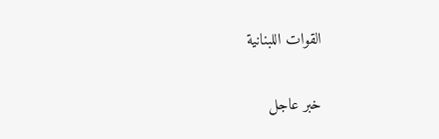القوات اللبنانية

خبر عاجل